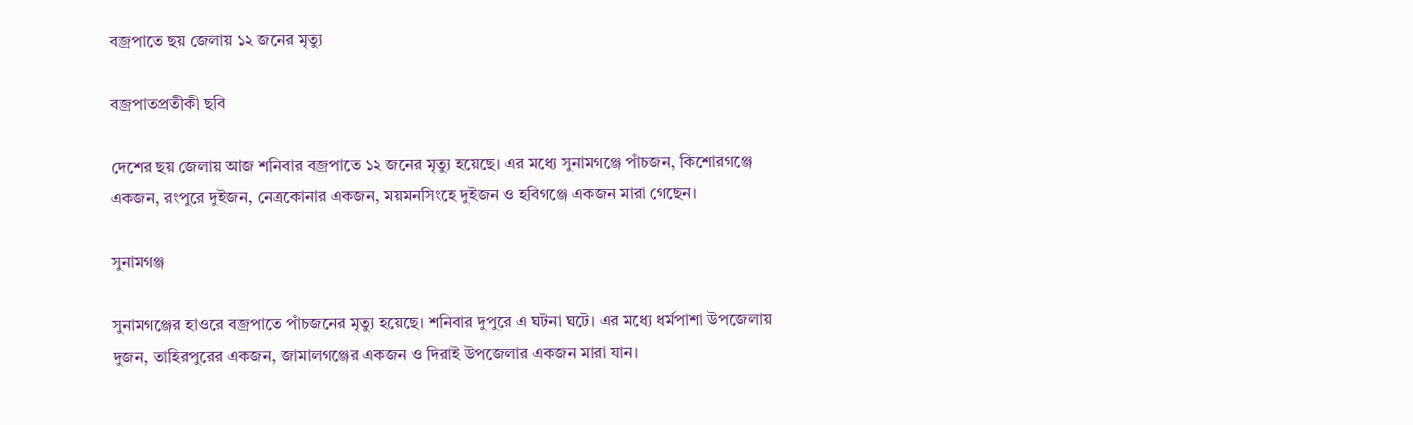বজ্রপাতে ছয় জেলায় ১২ জনের মৃত্যু

বজ্রপাতপ্রতীকী ছবি

দেশের ছয় জেলায় আজ শনিবার বজ্রপাতে ১২ জনের মৃত্যু হয়েছে। এর মধ্যে সুনামগঞ্জে পাঁচজন, কিশোরগঞ্জে একজন, রংপুরে দুইজন, নেত্রকোনার একজন, ময়মনসিংহে দুইজন ও হবিগঞ্জে একজন মারা গেছেন।

সুনামগঞ্জ

সুনামগঞ্জের হাওরে বজ্রপাতে পাঁচজনের মৃত্যু হয়েছে। শনিবার দুপুরে এ ঘটনা ঘটে। এর মধ্যে ধর্মপাশা উপজেলায় দুজন, তাহিরপুরের একজন, জামালগঞ্জের একজন ও দিরাই উপজেলার একজন মারা যান।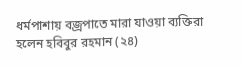ধর্মপাশায় বজ্রপাতে মারা যাওয়া ব্যক্তিরা হলেন হবিবুর রহমান (২৪)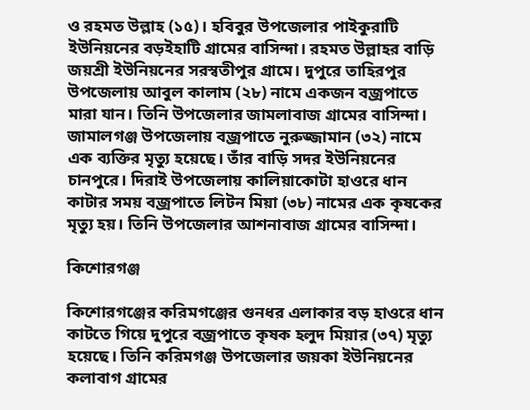ও রহমত উল্লাহ (১৫)। হবিবুর উপজেলার পাইকুরাটি ইউনিয়নের বড়ইহাটি গ্রামের বাসিন্দা। রহমত উল্লাহর বাড়ি জয়শ্রী ইউনিয়নের সরস্বতীপুর গ্রামে। দুপুরে তাহিরপুর উপজেলায় আবুল কালাম (২৮) নামে একজন বজ্রপাতে মারা যান। তিনি উপজেলার জামলাবাজ গ্রামের বাসিন্দা। জামালগঞ্জ উপজেলায় বজ্রপাতে নুরুজ্জামান (৩২) নামে এক ব্যক্তির মৃত্যু হয়েছে। তাঁর বাড়ি সদর ইউনিয়নের চানপুরে। দিরাই উপজেলায় কালিয়াকোটা হাওরে ধান কাটার সময় বজ্রপাতে লিটন মিয়া (৩৮) নামের এক কৃষকের মৃত্যু হয়। তিনি উপজেলার আশনাবাজ গ্রামের বাসিন্দা।

কিশোরগঞ্জ

কিশোরগঞ্জের করিমগঞ্জের গুনধর এলাকার বড় হাওরে ধান কাটতে গিয়ে দুপুরে বজ্রপাতে কৃষক হলুদ মিয়ার (৩৭) মৃত্যু হয়েছে। তিনি করিমগঞ্জ উপজেলার জয়কা ইউনিয়নের কলাবাগ গ্রামের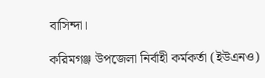বাসিন্দা।

করিমগঞ্জ উপজেলা নির্বাহী কর্মকর্তা (ইউএনও)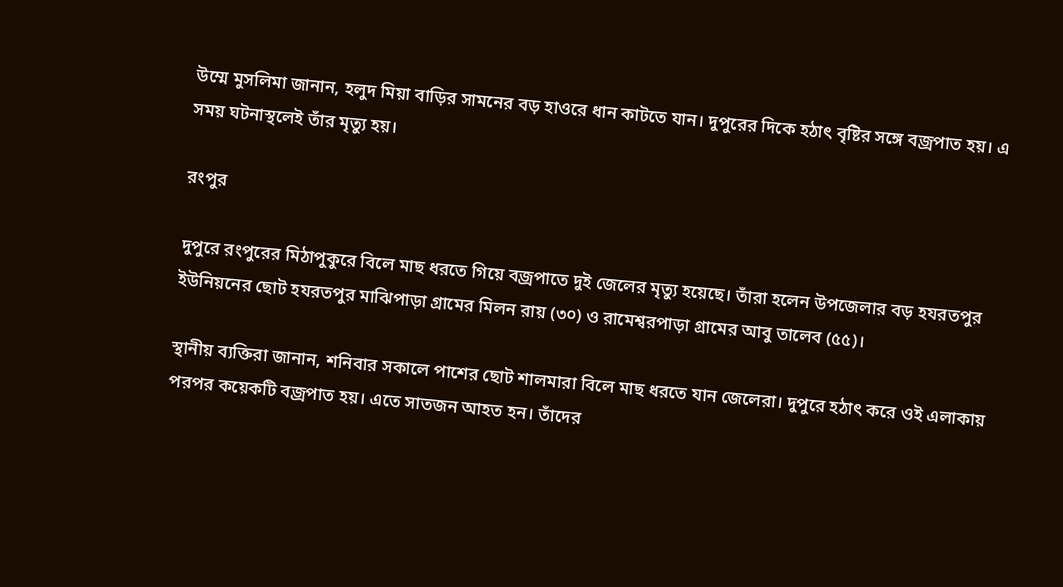উম্মে মুসলিমা জানান, হলুদ মিয়া বাড়ির সামনের বড় হাওরে ধান কাটতে যান। দুপুরের দিকে হঠাৎ বৃষ্টির সঙ্গে বজ্রপাত হয়। এ সময় ঘটনাস্থলেই তাঁর মৃত্যু হয়।

রংপুর

দুপুরে রংপুরের মিঠাপুকুরে বিলে মাছ ধরতে গিয়ে বজ্রপাতে দুই জেলের মৃত্যু হয়েছে। তাঁরা হলেন উপজেলার বড় হযরতপুর ইউনিয়নের ছোট হযরতপুর মাঝিপাড়া গ্রামের মিলন রায় (৩০) ও রামেশ্বরপাড়া গ্রামের আবু তালেব (৫৫)।

স্থানীয় ব্যক্তিরা জানান, শনিবার সকালে পাশের ছোট শালমারা বিলে মাছ ধরতে যান জেলেরা। দুপুরে হঠাৎ করে ওই এলাকায় পরপর কয়েকটি বজ্রপাত হয়। এতে সাতজন আহত হন। তাঁদের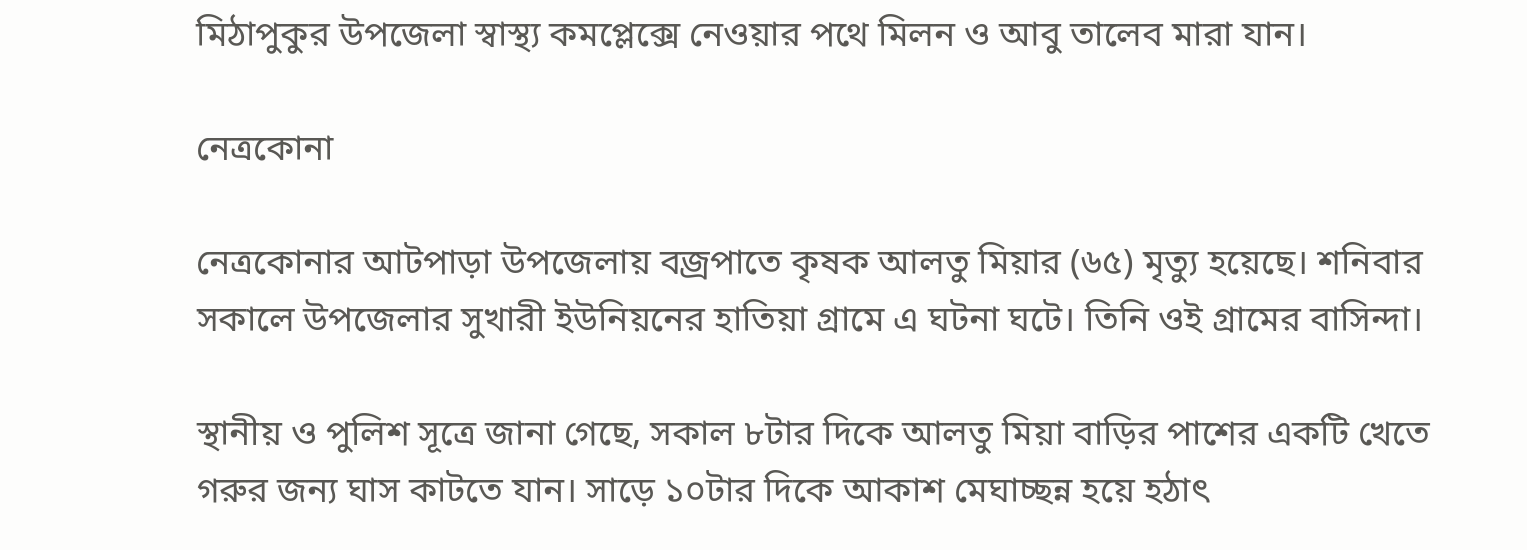মিঠাপুকুর উপজেলা স্বাস্থ্য কমপ্লেক্সে নেওয়ার পথে মিলন ও আবু তালেব মারা যান।

নেত্রকোনা

নেত্রকোনার আটপাড়া উপজেলায় বজ্রপাতে কৃষক আলতু মিয়ার (৬৫) মৃত্যু হয়েছে। শনিবার সকালে উপজেলার সুখারী ইউনিয়নের হাতিয়া গ্রামে এ ঘটনা ঘটে। তিনি ওই গ্রামের বাসিন্দা।

স্থানীয় ও পুলিশ সূত্রে জানা গেছে, সকাল ৮টার দিকে আলতু মিয়া বাড়ির পাশের একটি খেতে গরুর জন্য ঘাস কাটতে যান। সাড়ে ১০টার দিকে আকাশ মেঘাচ্ছন্ন হয়ে হঠাৎ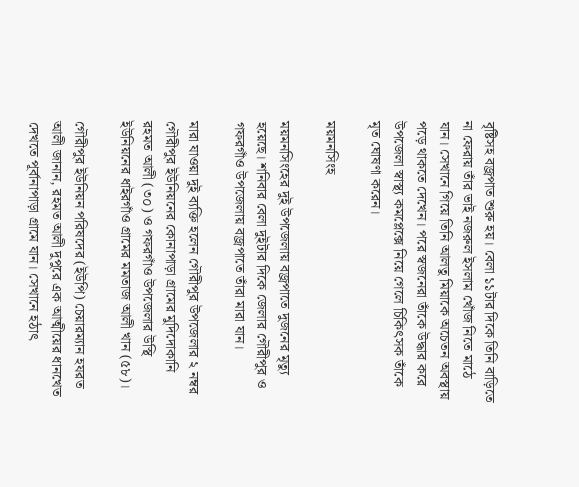বৃষ্টিসহ বজ্রপাত শুরু হয়। বেলা ১১টার দিকে তিনি বাড়িতে না ফেরায় তাঁর ভাই নজরুল ইসলাম খোঁজ নিতে মাঠে যান। সেখানে গিয়ে তিনি আলতু মিয়াকে অচেতন অবস্থায় পড়ে থাকতে দেখেন। পরে স্বজনেরা তাঁকে উদ্ধার করে উপজেলা স্বাস্থ্য কমপ্লেক্সে নিয়ে গেলে চিকিৎসক তাঁকে মৃত ঘোষণা করেন।

ময়মনসিংহ

ময়মনসিংহের দুই উপজেলায় বজ্রপাতে দুজনের মৃত্যু হয়েছে। শনিবার বেলা দুইটার দিকে জেলার গৌরীপুর ও গফরগাঁও উপজেলায় বজ্রপাতে তাঁরা মারা যান।

মারা যাওয়া দুই ব্যক্তি হলেন গৌরীপুর উপজেলার ২ নম্বর গৌরীপুর ইউনিয়নের কোনাপাড়া গ্রামের মুদিদোকানি রহমত আলী (৩০) ও গফরগাঁও উপজেলার উস্থি ইউনিয়নের ধাইরগাঁও গ্রামের মমতাজ আলী খান (৫৮)।

গৌরীপুর ইউনিয়ন পরিষদের (ইউপি) চেয়ারম্যান হযরত আলী জানান, রহমত আলী দুপুরে এক আত্মীয়ের ধানখেত দেখতে পূর্বানাপাড়া গ্রামে যান। সেখানে হঠাৎ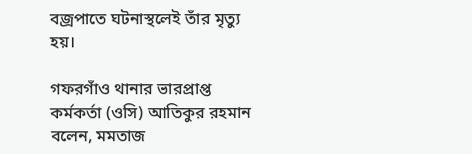বজ্রপাতে ঘটনাস্থলেই তাঁর মৃত্যু হয়।

গফরগাঁও থানার ভারপ্রাপ্ত কর্মকর্তা (ওসি) আতিকুর রহমান বলেন, মমতাজ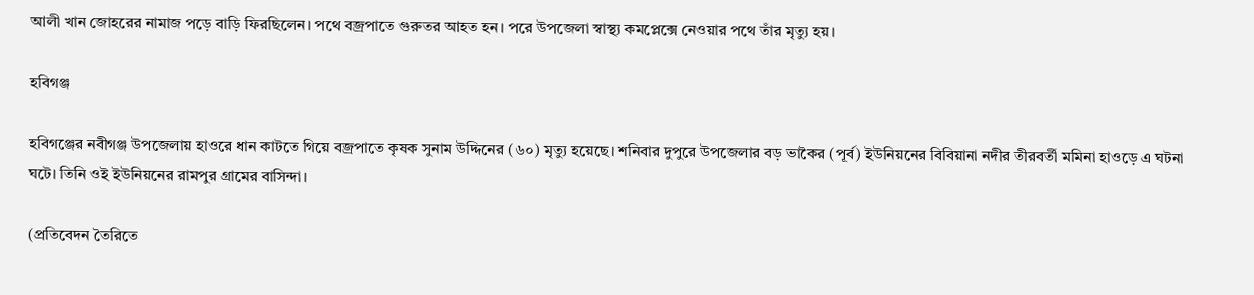আলী খান জোহরের নামাজ পড়ে বাড়ি ফিরছিলেন। পথে বজ্রপাতে গুরুতর আহত হন। পরে উপজেলা স্বাস্থ্য কমপ্লেক্সে নেওয়ার পথে তাঁর মৃত্যু হয়।

হবিগঞ্জ

হবিগঞ্জের নবীগঞ্জ উপজেলায় হাওরে ধান কাটতে গিয়ে বজ্রপাতে কৃষক সুনাম উদ্দিনের (৬০) মৃত্যু হয়েছে। শনিবার দুপুরে উপজেলার বড় ভাকৈর (পূর্ব) ইউনিয়নের বিবিয়ানা নদীর তীরবর্তী মমিনা হাওড়ে এ ঘটনা ঘটে। তিনি ওই ইউনিয়নের রামপুর গ্রামের বাসিন্দা।

(প্রতিবেদন তৈরিতে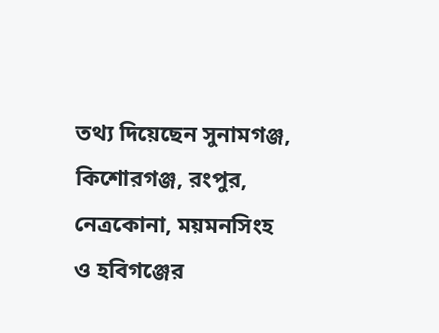তথ্য দিয়েছেন সুনামগঞ্জ, কিশোরগঞ্জ, রংপুর, নেত্রকোনা, ময়মনসিংহ ও হবিগঞ্জের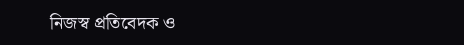নিজস্ব প্রতিবেদক ও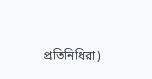প্রতিনিধিরা)